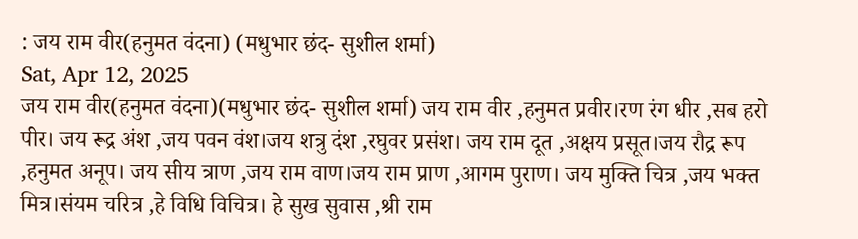: जय राम वीर(हनुमत वंदना) (मधुभार छंद- सुशील शर्मा)
Sat, Apr 12, 2025
जय राम वीर(हनुमत वंदना)(मधुभार छंद- सुशील शर्मा) जय राम वीर ,हनुमत प्रवीर।रण रंग धीर ,सब हरो पीर। जय रूद्र अंश ,जय पवन वंश।जय शत्रु दंश ,रघुवर प्रसंश। जय राम दूत ,अक्षय प्रसूत।जय रौद्र रूप ,हनुमत अनूप। जय सीय त्राण ,जय राम वाण।जय राम प्राण ,आगम पुराण। जय मुक्ति चित्र ,जय भक्त मित्र।संयम चरित्र ,हे विधि विचित्र। हे सुख सुवास ,श्री राम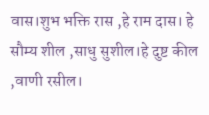वास।शुभ भक्ति रास ,हे राम दास। हे सौम्य शील ,साधु सुशील।हे दुष्ट कील ,वाणी रसील।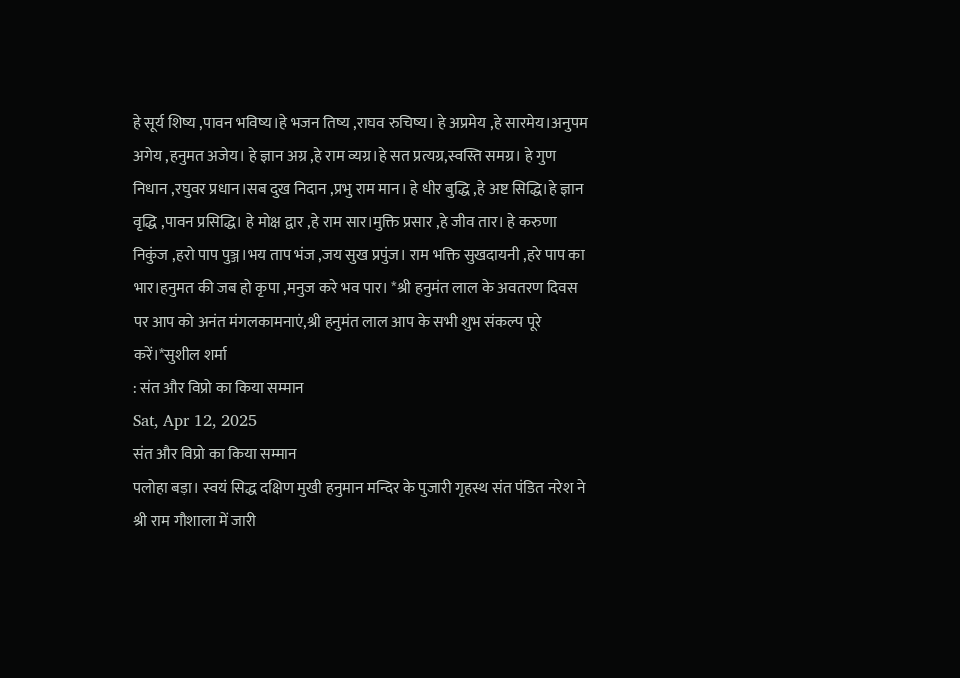हे सूर्य शिष्य ,पावन भविष्य।हे भजन तिष्य ,राघव रुचिष्य। हे अप्रमेय ,हे सारमेय।अनुपम अगेय ,हनुमत अजेय। हे ज्ञान अग्र ,हे राम व्यग्र।हे सत प्रत्यग्र,स्वस्ति समग्र। हे गुण निधान ,रघुवर प्रधान।सब दुख निदान ,प्रभु राम मान। हे धीर बुद्धि ,हे अष्ट सिद्धि।हे ज्ञान वृद्धि ,पावन प्रसिद्धि। हे मोक्ष द्वार ,हे राम सार।मुक्ति प्रसार ,हे जीव तार। हे करुणा निकुंज ,हरो पाप पुञ्ज।भय ताप भंज ,जय सुख प्रपुंज। राम भक्ति सुखदायनी ,हरे पाप का भार।हनुमत की जब हो कृपा ,मनुज करे भव पार। *श्री हनुमंत लाल के अवतरण दिवस पर आप को अनंत मंगलकामनाएं,श्री हनुमंत लाल आप के सभी शुभ संकल्प पूरे करें।*सुशील शर्मा
: संत और विप्रो का किया सम्मान
Sat, Apr 12, 2025
संत और विप्रो का किया सम्मान
पलोहा बड़ा। स्वयं सिद्ध दक्षिण मुखी हनुमान मन्दिर के पुजारी गृहस्थ संत पंडित नरेश ने श्री राम गौशाला में जारी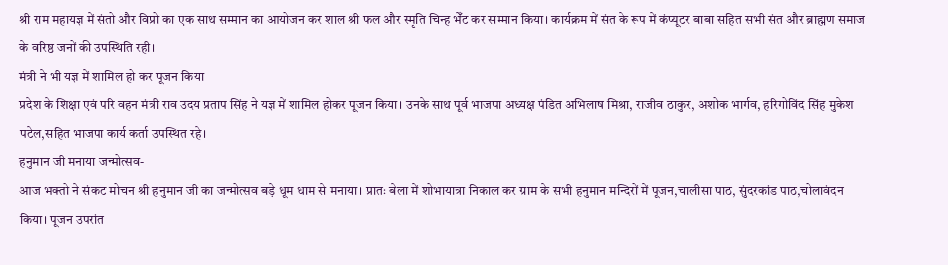श्री राम महायज्ञ में संतो और विप्रो का एक साथ सम्मान का आयोजन कर शाल श्री फल और स्मृति चिन्ह भेँट कर सम्मान किया। कार्यक्रम में संत के रूप में कंप्यूटर बाबा सहित सभी संत और ब्राह्मण समाज के वरिष्ठ जनों की उपस्थिति रही।
मंत्री ने भी यज्ञ में शामिल हो कर पूजन किया
प्रदेश के शिक्षा एवं परि वहन मंत्री राव उदय प्रताप सिंह ने यज्ञ में शामिल होकर पूजन किया। उनके साथ पूर्व भाजपा अध्यक्ष पंडित अभिलाष मिश्रा, राजीव ठाकुर, अशोक भार्गव, हरिगोविंद सिंह मुकेश पटेल,सहित भाजपा कार्य कर्ता उपस्थित रहे।
हनुमान जी मनाया जन्मोत्सव-
आज भक्तो ने संकट मोचन श्री हनुमान जी का जन्मोत्सव बड़े धूम धाम से मनाया। प्रातः बेला में शोभायात्रा निकाल कर ग्राम के सभी हनुमान मन्दिरों में पूजन,चालीसा पाठ, सुंदरकांड पाठ,चोलावंदन किया। पूजन उपरांत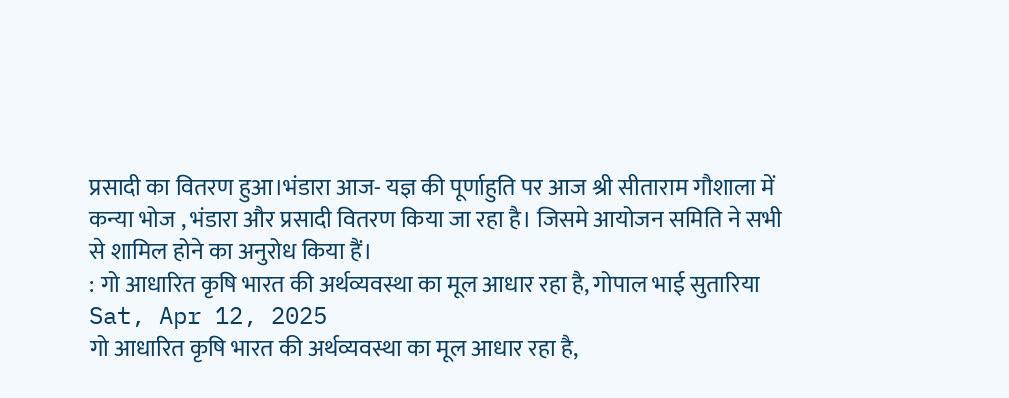प्रसादी का वितरण हुआ।भंडारा आज- यज्ञ की पूर्णाहुति पर आज श्री सीताराम गौशाला में कन्या भोज , भंडारा और प्रसादी वितरण किया जा रहा है। जिसमे आयोजन समिति ने सभी से शामिल होने का अनुरोध किया हैं।
: गो आधारित कृषि भारत की अर्थव्यवस्था का मूल आधार रहा है, गोपाल भाई सुतारिया
Sat, Apr 12, 2025
गो आधारित कृषि भारत की अर्थव्यवस्था का मूल आधार रहा है,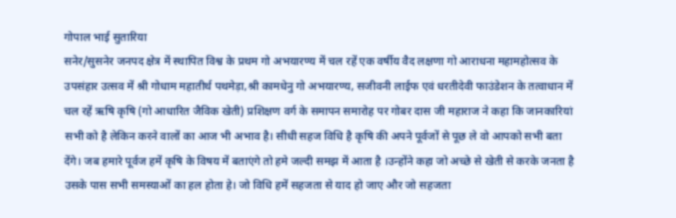गोपाल भाई सुतारिया
सनेर/सुसनेर जनपद क्षेत्र में स्थापित विश्व के प्रथम गो अभयारण्य में चल रहें एक वर्षीय वैद लक्षणा गो आराधना महामहोत्सव के उपसंहार उत्सव में श्री गोधाम महातीर्थ पथमेड़ा,श्री कामधेनु गो अभयारण्य, सजीवनी लाईफ एवं धरतीदेवी फाउंडेशन के तत्वाधान में चल रहें ऋषि कृषि (गो आधारित जैविक खेती) प्रशिक्षण वर्ग के समापन समारोह पर गोबर दास जी महाराज ने कहा कि जानकारियां सभी को है लेकिन करने वालों का आज भी अभाव है। सीधी सहज विधि है कृषि की अपने पूर्वजों से पूछ ले वो आपको सभी बता देंगे। जब हमारे पूर्वज हमें कृषि के विषय में बताएंगे तो हमे जल्दी समझ में आता है ।उन्होंने कहा जो अच्छे से खेती से करके जनता है उसके पास सभी समस्याओं का हल होता हे। जो विधि हमें सहजता से याद हो जाए और जो सहजता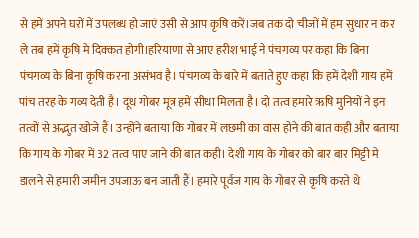से हमें अपने घरों में उपलब्ध हो जाएं उसी से आप कृषि करें।जब तक दो चीजों में हम सुधार न कर ले तब हमें कृषि मे दिक्कत होगी।हरियाणा से आए हरीश भाई ने पंचगव्य पर कहा कि बिना पंचगव्य के बिना कृषि करना असंभव है। पंचगव्य के बारे में बताते हुए कहा कि हमें देशी गाय हमें पांच तरह के गव्य देती है। दूध गोबर मूत्र हमें सीधा मिलता है। दो तत्व हमारे ऋषि मुनियों ने इन तत्वों से अद्भुत खोजे हैं। उन्होंने बताया कि गोबर में लछमी का वास होने की बात कही और बताया कि गाय के गोबर में 32 तत्व पाए जाने की बात कही। देशी गाय के गोबर को बार बार मिट्टी मे डालने से हमारी जमीन उपजाऊ बन जाती हैं। हमारे पूर्वज गाय के गोबर से कृषि करते थे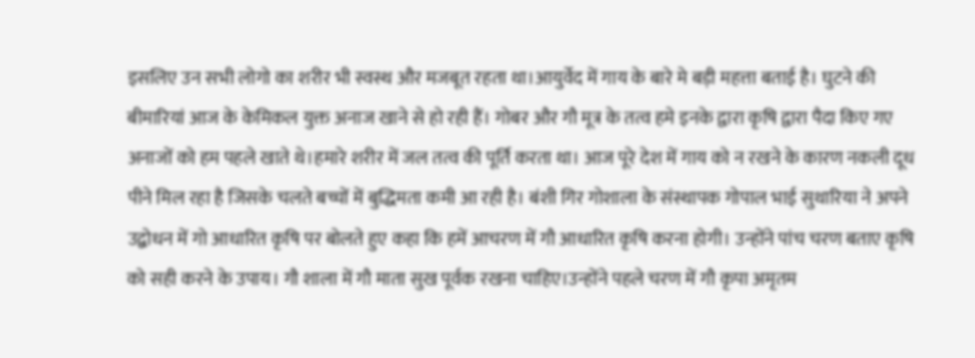इसलिए उन सभी लोगो का शरीर भी स्वस्थ और मजबूत रहता था।आयुर्वेद में गाय के बारे मे बड़ी महत्ता बताई है। घुटने की बीमारियां आज के केमिकल युक्त अनाज खाने से हो रही हैं। गोबर और गौ मूत्र के तत्व हमे इनके द्वारा कृषि द्वारा पैदा किए गए अनाजों को हम पहले खाते थे।हमारे शरीर में जल तत्व की पूर्ति करता था। आज पूरे देश में गाय को न रखने के कारण नकली दूध पीने मिल रहा है जिसके चलते बच्चों में बुद्धिमता कमी आ रही है। बंशी गिर गोशाला के संस्थापक गोपाल भाई सुथारिया ने अपने उद्बोधन में गो आधारित कृषि पर बोलते हुए कहा कि हमें आचरण में गौ आधारित कृषि करना होगी। उन्होंने पांच चरण बताए कृषि को सही करने के उपाय। गौ शाला में गौ माता सुख पूर्वक रखना चाहिए।उन्होंने पहले चरण में गौ कृपा अमृतम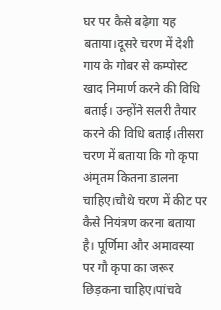घर पर कैसे बढ़ेगा यह बताया।दूसरे चरण में देशी गाय के गोबर से कम्पोस्ट खाद निमार्ण करने की विधि बताई। उन्होंने सलरी तैयार करने की विधि बताई।तीसरा चरण में बताया कि गो कृपा अंमृतम कितना डालना चाहिए।चौथे चरण में कीट पर कैसे नियंत्रण करना बताया है। पूर्णिमा और अमावस्या पर गौ कृपा का जरूर छिड़कना चाहिए।पांचवे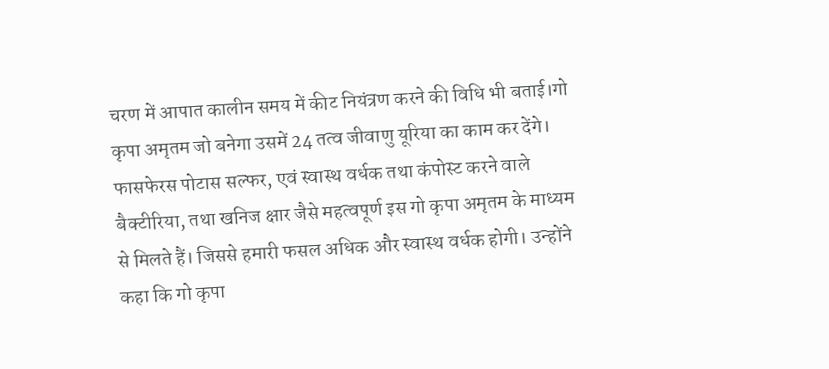चरण में आपात कालीन समय में कीट नियंत्रण करने की विधि भी बताई।गो कृपा अमृतम जो बनेगा उसमें 24 तत्व जीवाणु यूरिया का काम कर देंगे। फासफेरस पोटास सल्फर, एवं स्वास्थ वर्धक तथा कंपोस्ट करने वाले बैक्टीरिया, तथा खनिज क्षार जैसे महत्वपूर्ण इस गो कृपा अमृतम के माध्यम से मिलते हैं। जिससे हमारी फसल अधिक और स्वास्थ वर्धक होगी। उन्होंने कहा कि गो कृपा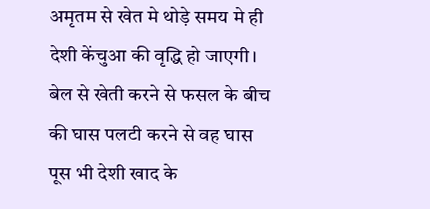अमृतम से खेत मे थोड़े समय मे ही देशी केंचुआ की वृद्धि हो जाएगी। बेल से खेती करने से फसल के बीच की घास पलटी करने से वह घास पूस भी देशी खाद के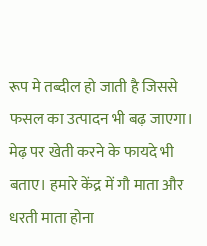रूप मे तब्दील हो जाती है जिससे फसल का उत्पादन भी बढ़ जाएगा। मेढ़ पर खेती करने के फायदे भी बताए। हमारे केंद्र में गौ माता और धरती माता होना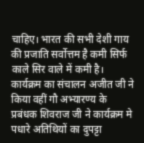चाहिए। भारत की सभी देशी गाय की प्रजाति सर्वोत्तम है कमी सिर्फ काले सिर वाले में कमी है। कार्यक्रम का संचालन अजीत जी ने किया वहीं गौ अभ्यारण्य के प्रबंधक शिवराज जी ने कार्यक्रम मे पधारे अतिथियों का दुपट्टा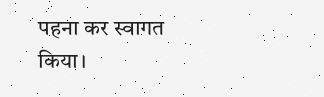पहना कर स्वागत किया।